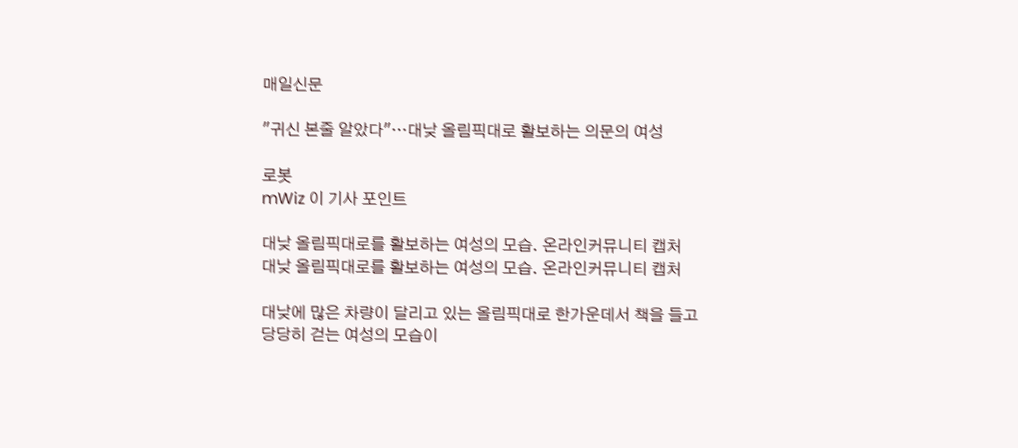매일신문

"귀신 본줄 알았다"…대낮 올림픽대로 활보하는 의문의 여성

로봇
mWiz 이 기사 포인트

대낮 올림픽대로를 활보하는 여성의 모습. 온라인커뮤니티 캡처
대낮 올림픽대로를 활보하는 여성의 모습. 온라인커뮤니티 캡처

대낮에 많은 차량이 달리고 있는 올림픽대로 한가운데서 책을 들고 당당히 걷는 여성의 모습이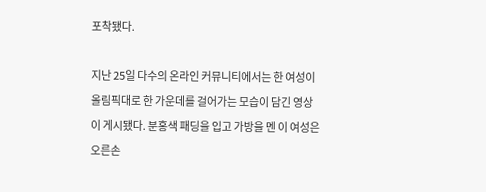포착됐다.

지난 25일 다수의 온라인 커뮤니티에서는 한 여성이 올림픽대로 한 가운데를 걸어가는 모습이 담긴 영상이 게시됐다. 분홍색 패딩을 입고 가방을 멘 이 여성은 오른손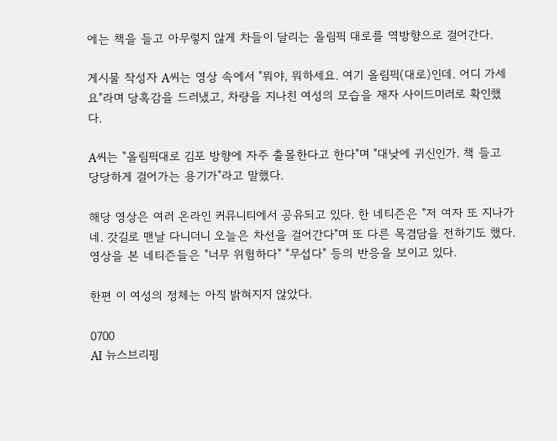에는 책을 들고 아무렇지 않게 차들이 달리는 올림픽 대로를 역방향으로 걸어간다.

게시물 작성자 A씨는 영상 속에서 "뭐야, 뭐하세요. 여기 올림픽(대로)인데. 어디 가세요"라며 당혹감을 드러냈고, 차량을 지나친 여성의 모습을 재자 사이드미러로 확인했다.

A씨는 "올림픽대로 김포 방향에 자주 출몰한다고 한다"며 "대낮에 귀신인가. 책 들고 당당하게 걸어가는 용기가"라고 말했다.

해당 영상은 여러 온라인 커뮤니티에서 공유되고 있다. 한 네티즌은 "저 여자 또 지나가네. 갓길로 맨날 다니더니 오늘은 차선을 걸어간다"며 또 다른 목겸담을 전하기도 했다. 영상을 본 네티즌들은 "너무 위험하다" "무섭다" 등의 반응을 보이고 있다.

한편 이 여성의 정체는 아직 밝혀지지 않았다.

0700
AI 뉴스브리핑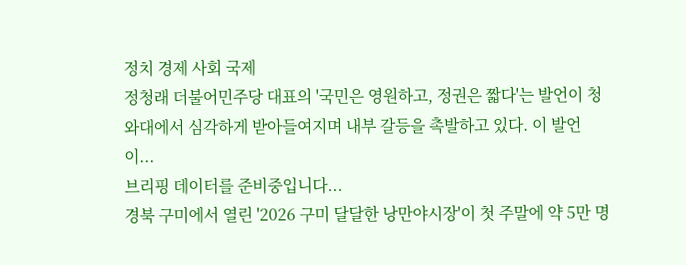정치 경제 사회 국제
정청래 더불어민주당 대표의 '국민은 영원하고, 정권은 짧다'는 발언이 청와대에서 심각하게 받아들여지며 내부 갈등을 촉발하고 있다. 이 발언이...
브리핑 데이터를 준비중입니다...
경북 구미에서 열린 '2026 구미 달달한 낭만야시장'이 첫 주말에 약 5만 명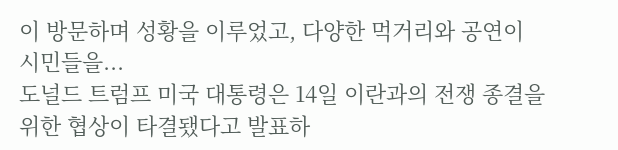이 방문하며 성황을 이루었고, 다양한 먹거리와 공연이 시민들을...
도널드 트럼프 미국 대통령은 14일 이란과의 전쟁 종결을 위한 협상이 타결됐다고 발표하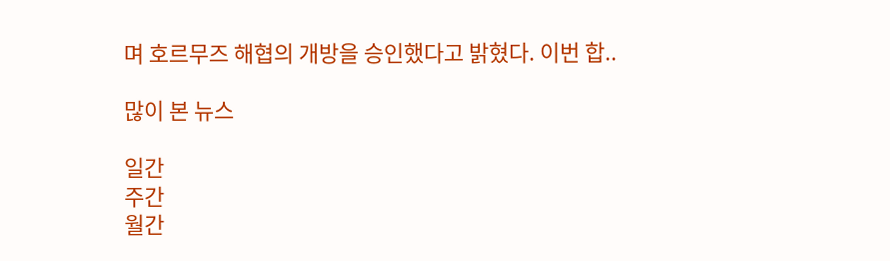며 호르무즈 해협의 개방을 승인했다고 밝혔다. 이번 합..

많이 본 뉴스

일간
주간
월간